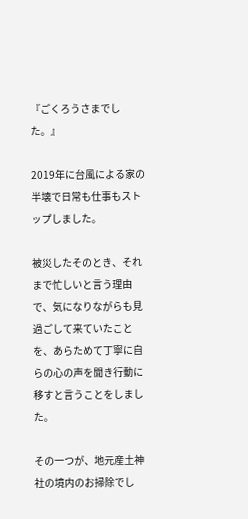『ごくろうさまでした。』

2019年に台風による家の半壊で日常も仕事もストップしました。

被災したそのとき、それまで忙しいと言う理由で、気になりながらも見過ごして来ていたことを、あらためて丁寧に自らの心の声を聞き行動に移すと言うことをしました。

その一つが、地元産土神社の境内のお掃除でし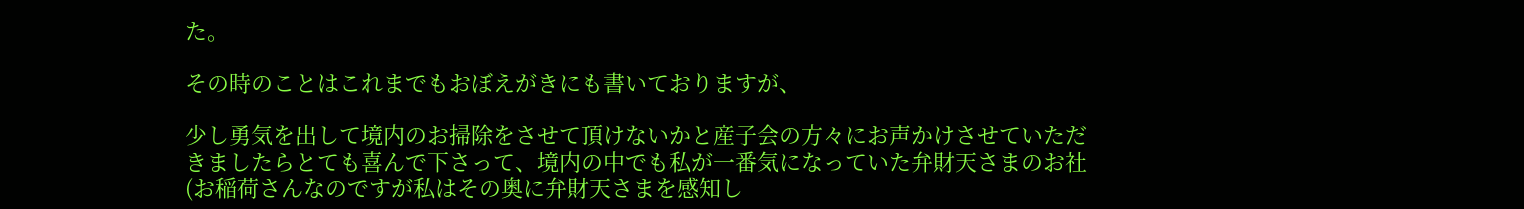た。

その時のことはこれまでもおぼえがきにも書いておりますが、

少し勇気を出して境内のお掃除をさせて頂けないかと産子会の方々にお声かけさせていただきましたらとても喜んで下さって、境内の中でも私が一番気になっていた弁財天さまのお社(お稲荷さんなのですが私はその奥に弁財天さまを感知し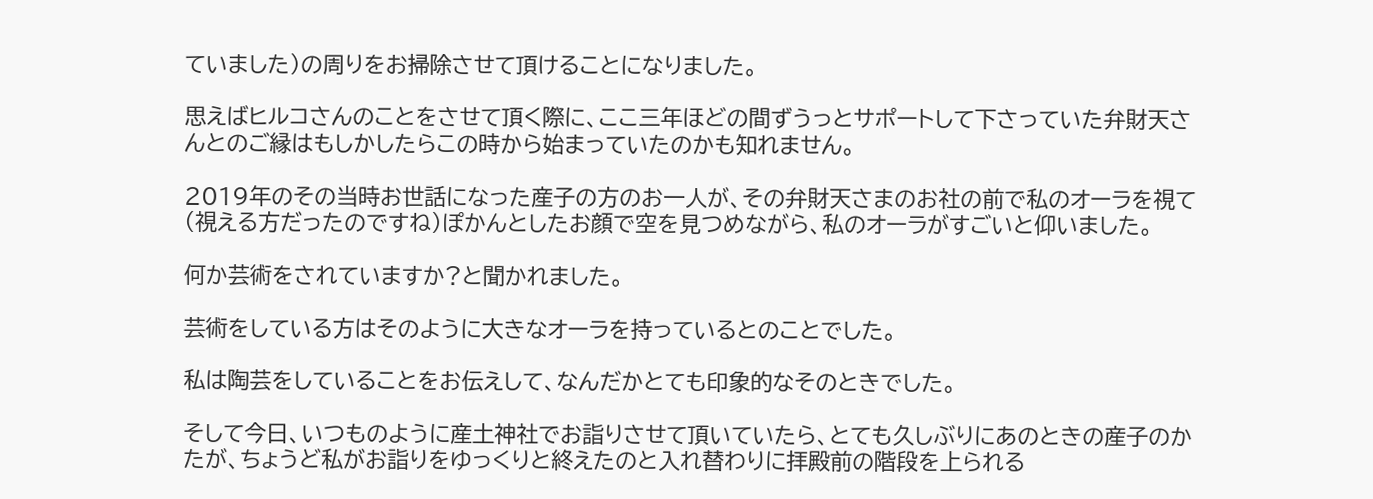ていました)の周りをお掃除させて頂けることになりました。

思えばヒルコさんのことをさせて頂く際に、ここ三年ほどの間ずうっとサポートして下さっていた弁財天さんとのご縁はもしかしたらこの時から始まっていたのかも知れません。

2019年のその当時お世話になった産子の方のお一人が、その弁財天さまのお社の前で私のオーラを視て(視える方だったのですね)ぽかんとしたお顔で空を見つめながら、私のオーラがすごいと仰いました。

何か芸術をされていますか?と聞かれました。

芸術をしている方はそのように大きなオーラを持っているとのことでした。

私は陶芸をしていることをお伝えして、なんだかとても印象的なそのときでした。

そして今日、いつものように産土神社でお詣りさせて頂いていたら、とても久しぶりにあのときの産子のかたが、ちょうど私がお詣りをゆっくりと終えたのと入れ替わりに拝殿前の階段を上られる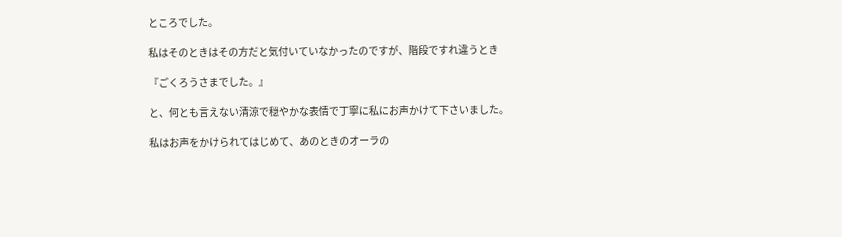ところでした。

私はそのときはその方だと気付いていなかったのですが、階段ですれ違うとき

『ごくろうさまでした。』

と、何とも言えない清涼で穏やかな表情で丁寧に私にお声かけて下さいました。

私はお声をかけられてはじめて、あのときのオーラの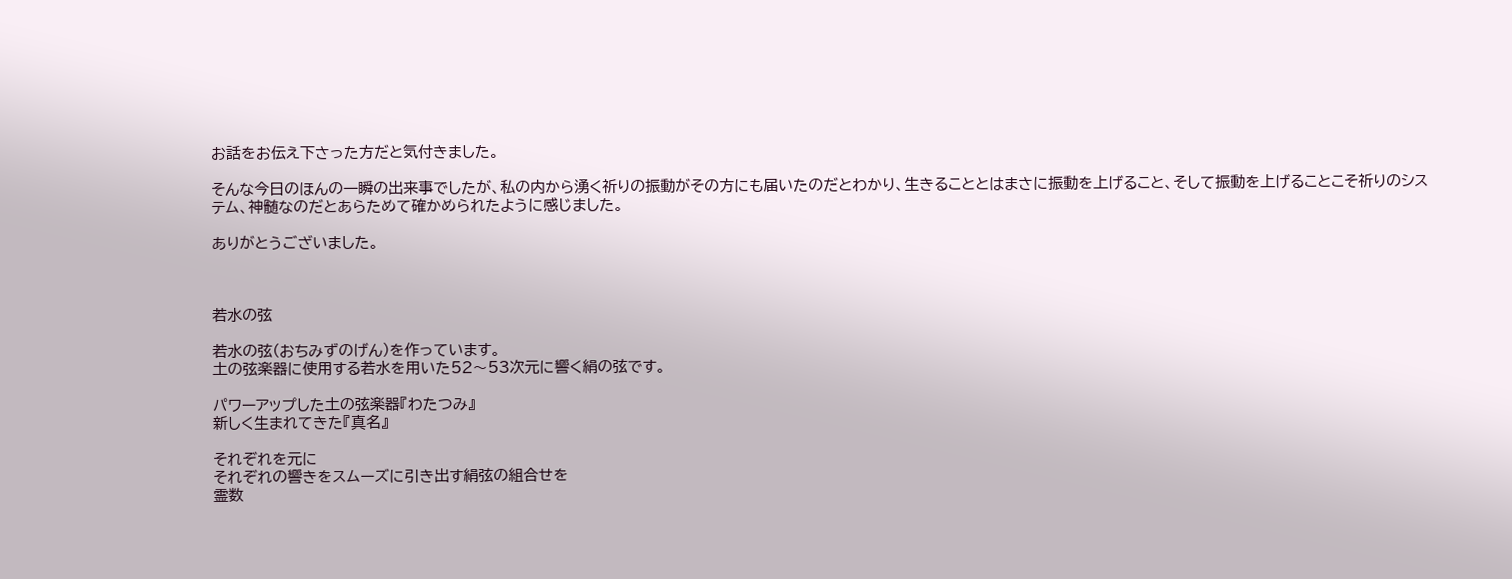お話をお伝え下さった方だと気付きました。

そんな今日のほんの一瞬の出来事でしたが、私の内から湧く祈りの振動がその方にも届いたのだとわかり、生きることとはまさに振動を上げること、そして振動を上げることこそ祈りのシステム、神髄なのだとあらためて確かめられたように感じました。

ありがとうございました。



若水の弦

若水の弦(おちみずのげん)を作っています。
土の弦楽器に使用する若水を用いた52〜53次元に響く絹の弦です。

パワーアップした土の弦楽器『わたつみ』
新しく生まれてきた『真名』

それぞれを元に
それぞれの響きをスムーズに引き出す絹弦の組合せを
霊数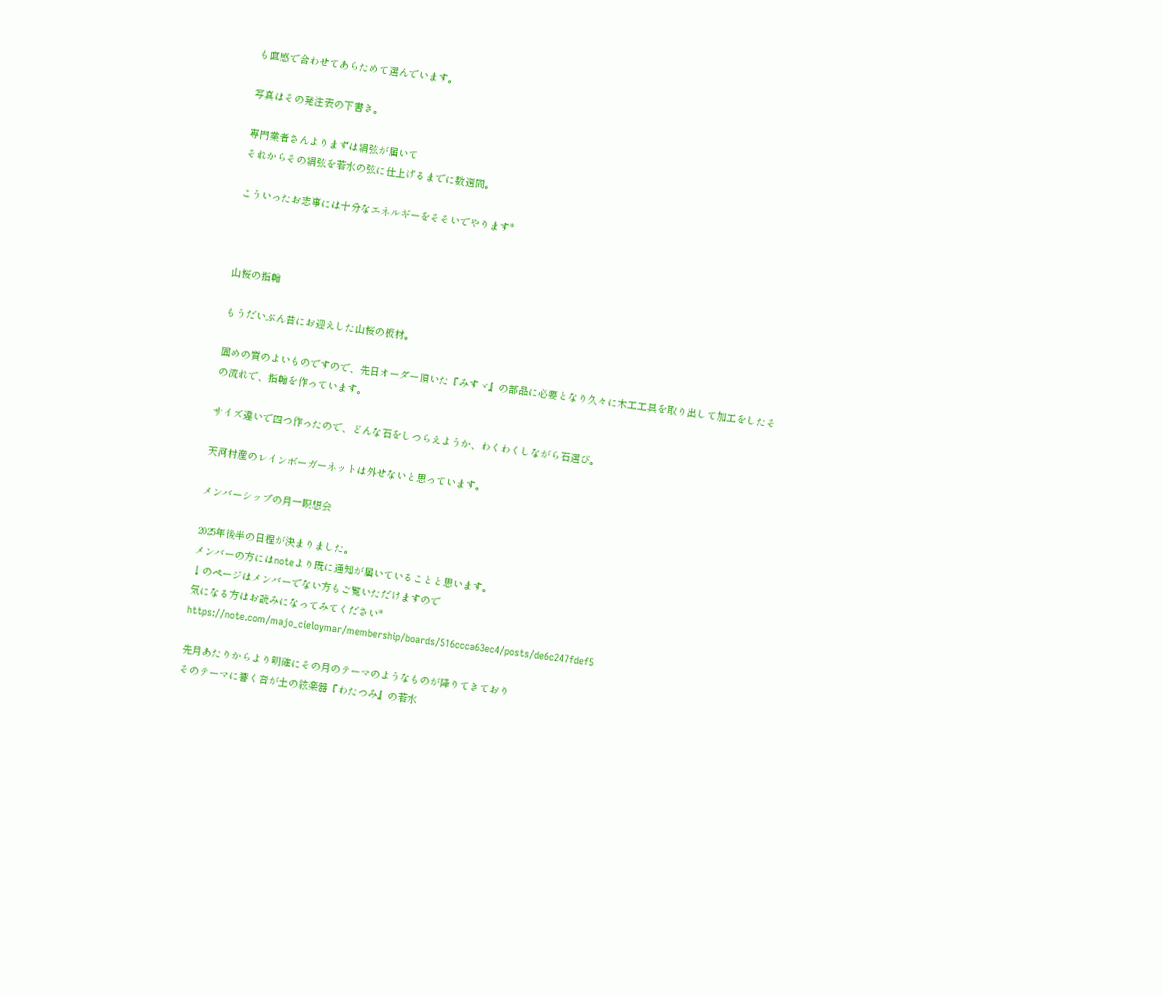も直感で合わせてあらためて選んでいます。

写真はその発注表の下書き。

専門業者さんよりまずは絹弦が届いて
それからその絹弦を若水の弦に仕上げるまでに数週間。

こういったお志事には十分なエネルギーをそそいでやります*



山桜の指輪

もうだいぶん昔にお迎えした山桜の板材。

固めの質のよいものですので、先日オーダー頂いた『みすゞ』の部品に必要となり久々に木工工具を取り出して加工をしたその流れで、指輪を作っています。

サイズ違いで四つ作ったので、どんな石をしつらえようか、わくわくしながら石選び。

天河村産のレインボーガーネットは外せないと思っています。

メンバーシップの月一瞑想会

2025年後半の日程が決まりました。
メンバーの方にはnoteより既に通知が届いていることと思います。
↓のページはメンバーでない方もご覧いただけますので
気になる方はお読みになってみてください*
https://note.com/majo_cieloymar/membership/boards/516ccca63ec4/posts/de6c247fdef5

先月あたりからより明確にその月のテーマのようなものが降りてきており
そのテーマに響く音が土の絃楽器『わたつみ』の若水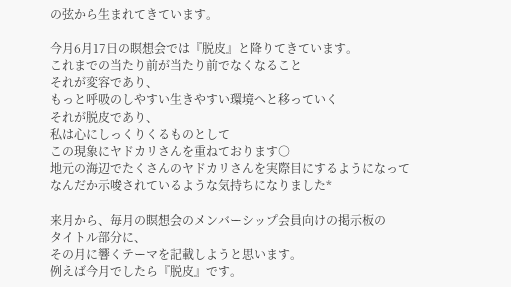の弦から生まれてきています。

今月6月17日の瞑想会では『脱皮』と降りてきています。
これまでの当たり前が当たり前でなくなること
それが変容であり、
もっと呼吸のしやすい生きやすい環境へと移っていく
それが脱皮であり、
私は心にしっくりくるものとして
この現象にヤドカリさんを重ねております○
地元の海辺でたくさんのヤドカリさんを実際目にするようになって
なんだか示唆されているような気持ちになりました*

来月から、毎月の瞑想会のメンバーシップ会員向けの掲示板の
タイトル部分に、
その月に響くテーマを記載しようと思います。
例えば今月でしたら『脱皮』です。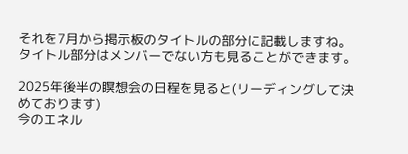それを7月から掲示板のタイトルの部分に記載しますね。
タイトル部分はメンバーでない方も見ることができます。

2025年後半の瞑想会の日程を見ると(リーディングして決めております)
今のエネル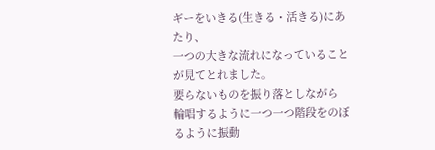ギーをいきる(生きる・活きる)にあたり、
一つの大きな流れになっていることが見てとれました。
要らないものを振り落としながら
輪唱するように一つ一つ階段をのぼるように振動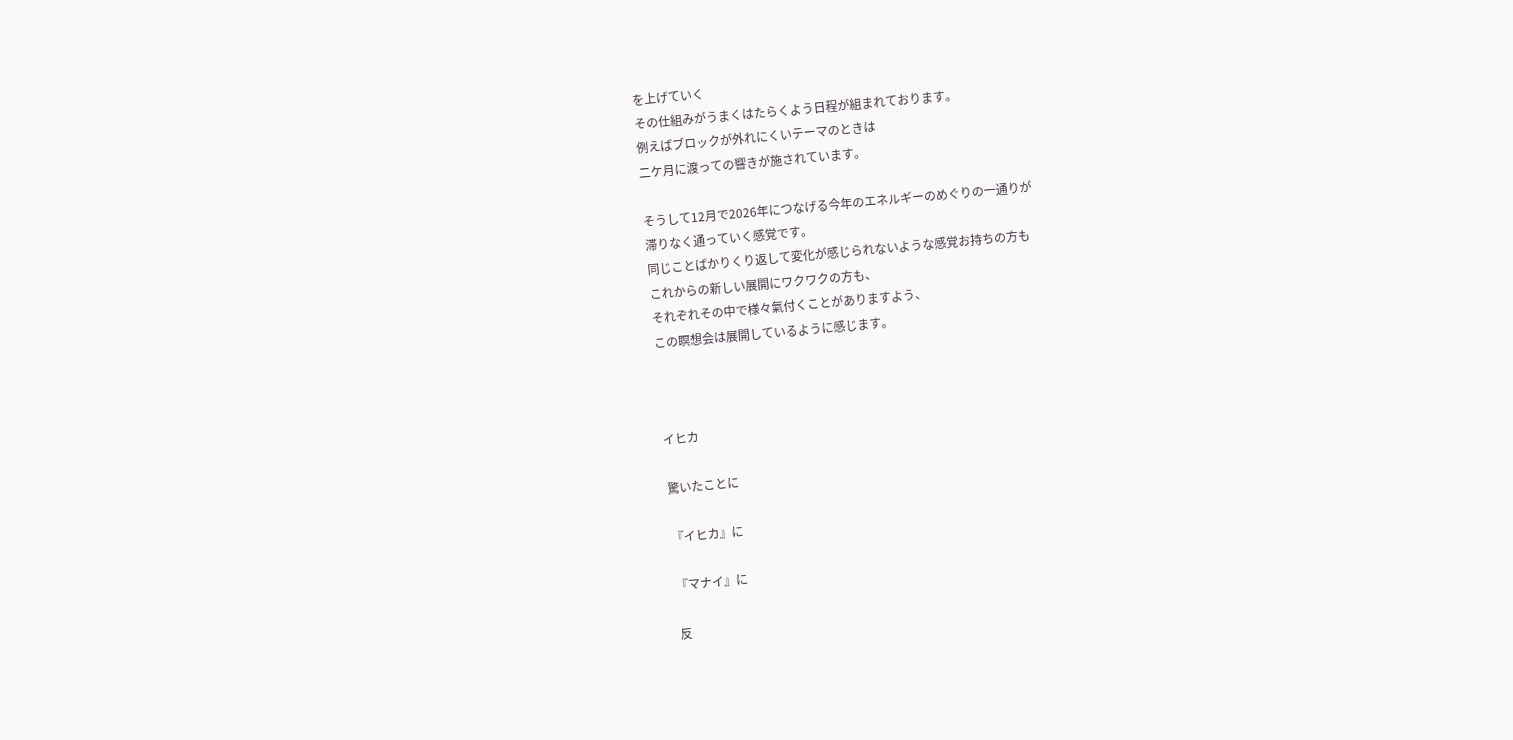を上げていく
その仕組みがうまくはたらくよう日程が組まれております。
例えばブロックが外れにくいテーマのときは
二ケ月に渡っての響きが施されています。

そうして12月で2026年につなげる今年のエネルギーのめぐりの一通りが
滞りなく通っていく感覚です。
同じことばかりくり返して変化が感じられないような感覚お持ちの方も
これからの新しい展開にワクワクの方も、
それぞれその中で様々氣付くことがありますよう、
この瞑想会は展開しているように感じます。



イヒカ

驚いたことに

『イヒカ』に

『マナイ』に

反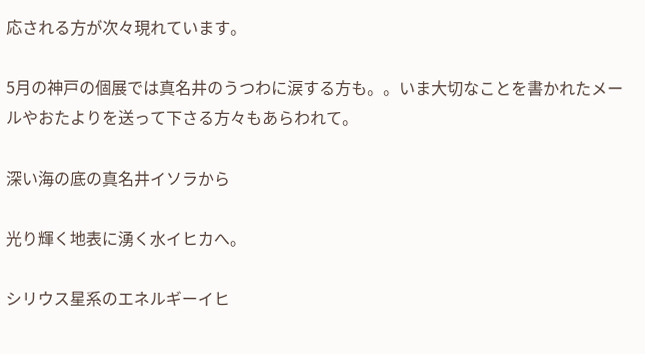応される方が次々現れています。

5月の神戸の個展では真名井のうつわに涙する方も。。いま大切なことを書かれたメールやおたよりを送って下さる方々もあらわれて。

深い海の底の真名井イソラから

光り輝く地表に湧く水イヒカへ。

シリウス星系のエネルギーイヒ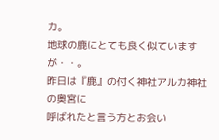カ。
地球の鹿にとても良く似ていますが・・。
昨日は『鹿』の付く神社アルカ神社の奥宮に
呼ばれたと言う方とお会い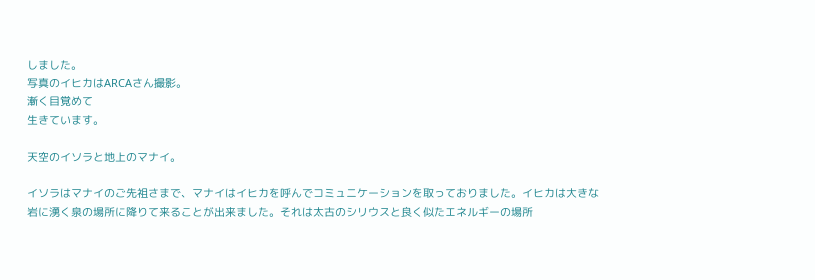しました。
写真のイヒカはARCAさん撮影。
漸く目覚めて
生きています。

天空のイソラと地上のマナイ。

イソラはマナイのご先祖さまで、マナイはイヒカを呼んでコミュニケーションを取っておりました。イヒカは大きな岩に湧く泉の場所に降りて来ることが出来ました。それは太古のシリウスと良く似たエネルギーの場所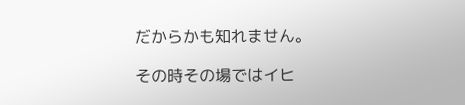だからかも知れません。

その時その場ではイヒ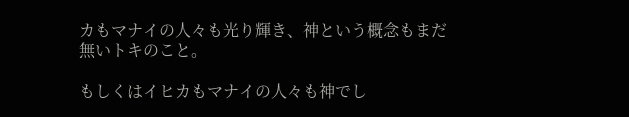カもマナイの人々も光り輝き、神という概念もまだ無いトキのこと。

もしくはイヒカもマナイの人々も神でし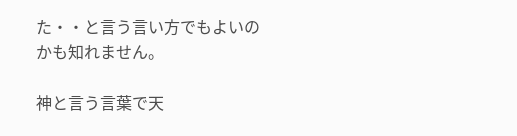た・・と言う言い方でもよいのかも知れません。

神と言う言葉で天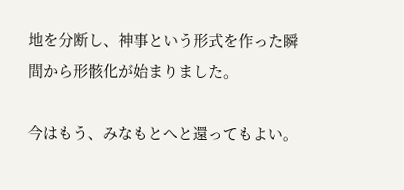地を分断し、神事という形式を作った瞬間から形骸化が始まりました。

今はもう、みなもとへと還ってもよい。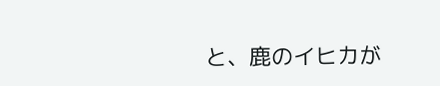と、鹿のイヒカが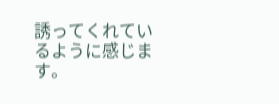誘ってくれているように感じます。